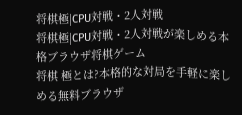将棋極|CPU対戦・2人対戦
将棋極|CPU対戦・2人対戦が楽しめる本格ブラウザ将棋ゲーム
将棋 極とは?本格的な対局を手軽に楽しめる無料ブラウザ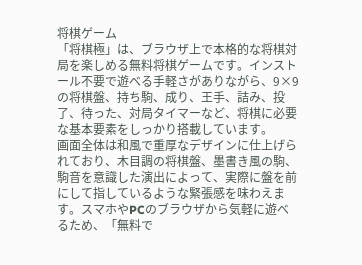将棋ゲーム
「将棋極」は、ブラウザ上で本格的な将棋対局を楽しめる無料将棋ゲームです。インストール不要で遊べる手軽さがありながら、9×9の将棋盤、持ち駒、成り、王手、詰み、投了、待った、対局タイマーなど、将棋に必要な基本要素をしっかり搭載しています。
画面全体は和風で重厚なデザインに仕上げられており、木目調の将棋盤、墨書き風の駒、駒音を意識した演出によって、実際に盤を前にして指しているような緊張感を味わえます。スマホやPCのブラウザから気軽に遊べるため、「無料で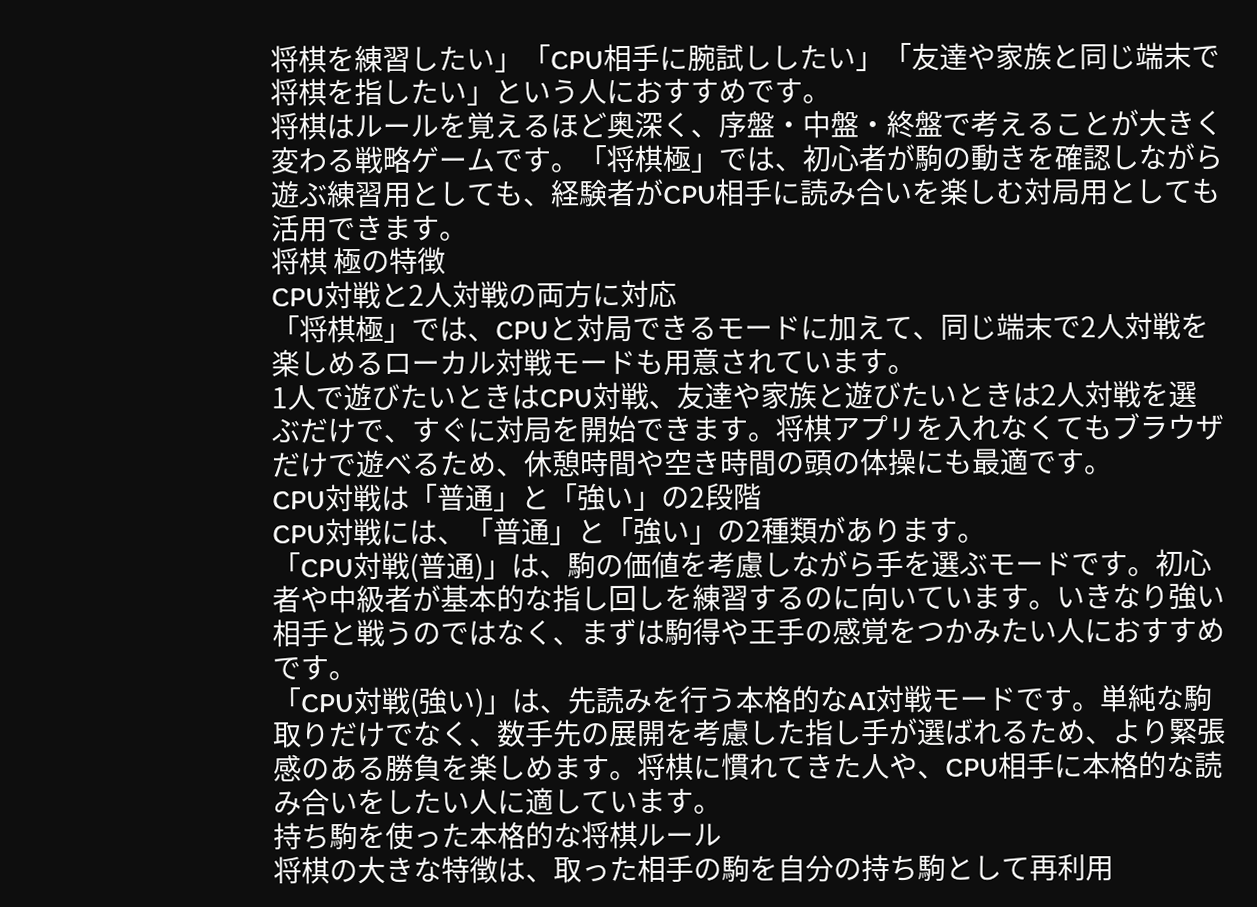将棋を練習したい」「CPU相手に腕試ししたい」「友達や家族と同じ端末で将棋を指したい」という人におすすめです。
将棋はルールを覚えるほど奥深く、序盤・中盤・終盤で考えることが大きく変わる戦略ゲームです。「将棋極」では、初心者が駒の動きを確認しながら遊ぶ練習用としても、経験者がCPU相手に読み合いを楽しむ対局用としても活用できます。
将棋 極の特徴
CPU対戦と2人対戦の両方に対応
「将棋極」では、CPUと対局できるモードに加えて、同じ端末で2人対戦を楽しめるローカル対戦モードも用意されています。
1人で遊びたいときはCPU対戦、友達や家族と遊びたいときは2人対戦を選ぶだけで、すぐに対局を開始できます。将棋アプリを入れなくてもブラウザだけで遊べるため、休憩時間や空き時間の頭の体操にも最適です。
CPU対戦は「普通」と「強い」の2段階
CPU対戦には、「普通」と「強い」の2種類があります。
「CPU対戦(普通)」は、駒の価値を考慮しながら手を選ぶモードです。初心者や中級者が基本的な指し回しを練習するのに向いています。いきなり強い相手と戦うのではなく、まずは駒得や王手の感覚をつかみたい人におすすめです。
「CPU対戦(強い)」は、先読みを行う本格的なAI対戦モードです。単純な駒取りだけでなく、数手先の展開を考慮した指し手が選ばれるため、より緊張感のある勝負を楽しめます。将棋に慣れてきた人や、CPU相手に本格的な読み合いをしたい人に適しています。
持ち駒を使った本格的な将棋ルール
将棋の大きな特徴は、取った相手の駒を自分の持ち駒として再利用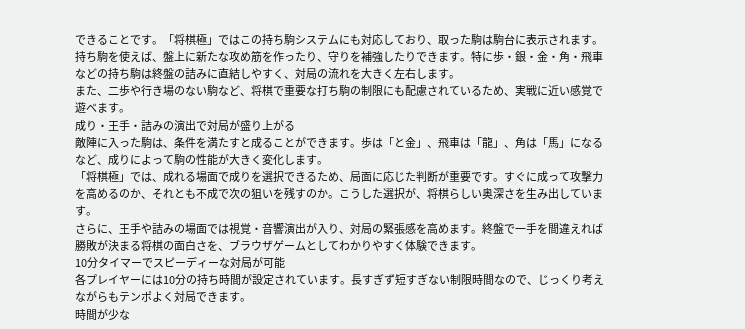できることです。「将棋極」ではこの持ち駒システムにも対応しており、取った駒は駒台に表示されます。
持ち駒を使えば、盤上に新たな攻め筋を作ったり、守りを補強したりできます。特に歩・銀・金・角・飛車などの持ち駒は終盤の詰みに直結しやすく、対局の流れを大きく左右します。
また、二歩や行き場のない駒など、将棋で重要な打ち駒の制限にも配慮されているため、実戦に近い感覚で遊べます。
成り・王手・詰みの演出で対局が盛り上がる
敵陣に入った駒は、条件を満たすと成ることができます。歩は「と金」、飛車は「龍」、角は「馬」になるなど、成りによって駒の性能が大きく変化します。
「将棋極」では、成れる場面で成りを選択できるため、局面に応じた判断が重要です。すぐに成って攻撃力を高めるのか、それとも不成で次の狙いを残すのか。こうした選択が、将棋らしい奥深さを生み出しています。
さらに、王手や詰みの場面では視覚・音響演出が入り、対局の緊張感を高めます。終盤で一手を間違えれば勝敗が決まる将棋の面白さを、ブラウザゲームとしてわかりやすく体験できます。
10分タイマーでスピーディーな対局が可能
各プレイヤーには10分の持ち時間が設定されています。長すぎず短すぎない制限時間なので、じっくり考えながらもテンポよく対局できます。
時間が少な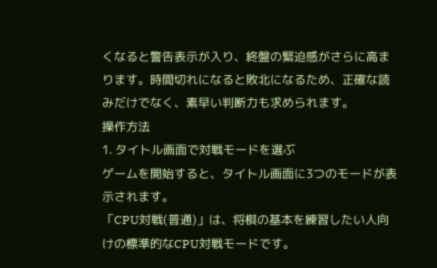くなると警告表示が入り、終盤の緊迫感がさらに高まります。時間切れになると敗北になるため、正確な読みだけでなく、素早い判断力も求められます。
操作方法
1. タイトル画面で対戦モードを選ぶ
ゲームを開始すると、タイトル画面に3つのモードが表示されます。
「CPU対戦(普通)」は、将棋の基本を練習したい人向けの標準的なCPU対戦モードです。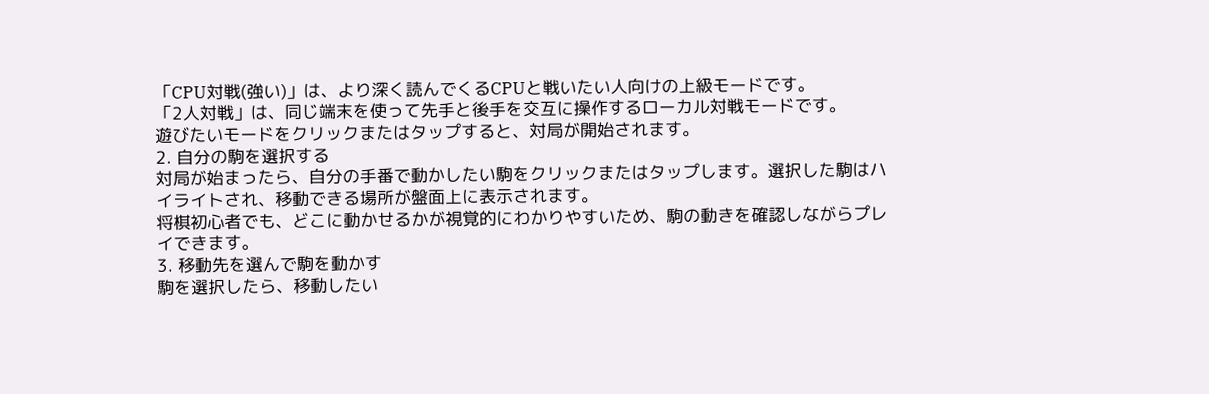「CPU対戦(強い)」は、より深く読んでくるCPUと戦いたい人向けの上級モードです。
「2人対戦」は、同じ端末を使って先手と後手を交互に操作するローカル対戦モードです。
遊びたいモードをクリックまたはタップすると、対局が開始されます。
2. 自分の駒を選択する
対局が始まったら、自分の手番で動かしたい駒をクリックまたはタップします。選択した駒はハイライトされ、移動できる場所が盤面上に表示されます。
将棋初心者でも、どこに動かせるかが視覚的にわかりやすいため、駒の動きを確認しながらプレイできます。
3. 移動先を選んで駒を動かす
駒を選択したら、移動したい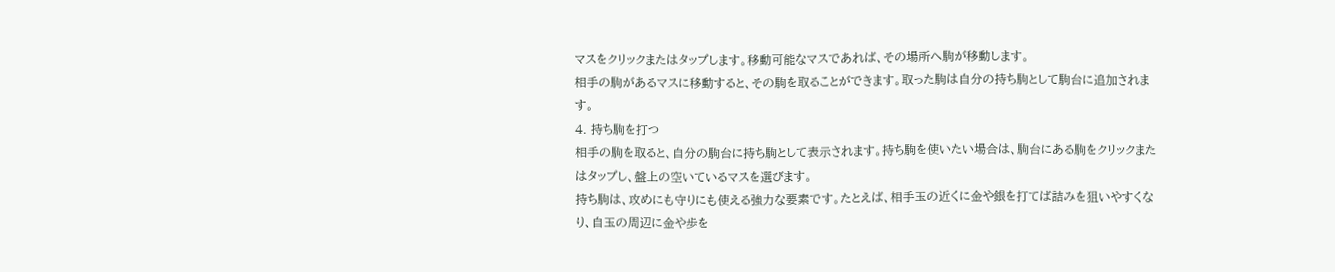マスをクリックまたはタップします。移動可能なマスであれば、その場所へ駒が移動します。
相手の駒があるマスに移動すると、その駒を取ることができます。取った駒は自分の持ち駒として駒台に追加されます。
4. 持ち駒を打つ
相手の駒を取ると、自分の駒台に持ち駒として表示されます。持ち駒を使いたい場合は、駒台にある駒をクリックまたはタップし、盤上の空いているマスを選びます。
持ち駒は、攻めにも守りにも使える強力な要素です。たとえば、相手玉の近くに金や銀を打てば詰みを狙いやすくなり、自玉の周辺に金や歩を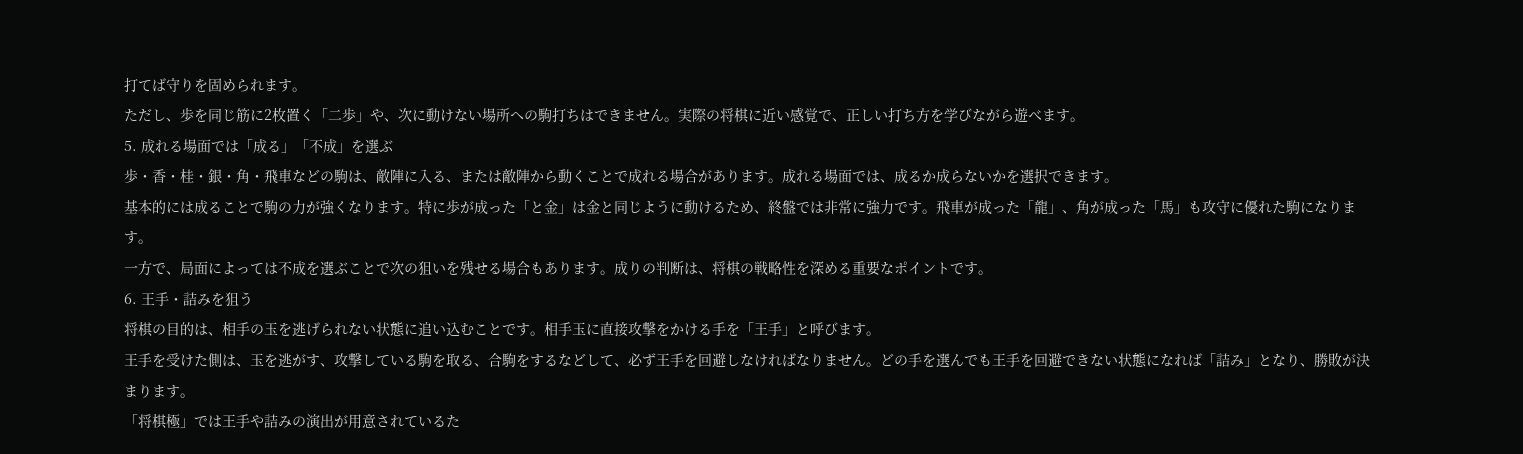打てば守りを固められます。
ただし、歩を同じ筋に2枚置く「二歩」や、次に動けない場所への駒打ちはできません。実際の将棋に近い感覚で、正しい打ち方を学びながら遊べます。
5. 成れる場面では「成る」「不成」を選ぶ
歩・香・桂・銀・角・飛車などの駒は、敵陣に入る、または敵陣から動くことで成れる場合があります。成れる場面では、成るか成らないかを選択できます。
基本的には成ることで駒の力が強くなります。特に歩が成った「と金」は金と同じように動けるため、終盤では非常に強力です。飛車が成った「龍」、角が成った「馬」も攻守に優れた駒になります。
一方で、局面によっては不成を選ぶことで次の狙いを残せる場合もあります。成りの判断は、将棋の戦略性を深める重要なポイントです。
6. 王手・詰みを狙う
将棋の目的は、相手の玉を逃げられない状態に追い込むことです。相手玉に直接攻撃をかける手を「王手」と呼びます。
王手を受けた側は、玉を逃がす、攻撃している駒を取る、合駒をするなどして、必ず王手を回避しなければなりません。どの手を選んでも王手を回避できない状態になれば「詰み」となり、勝敗が決まります。
「将棋極」では王手や詰みの演出が用意されているた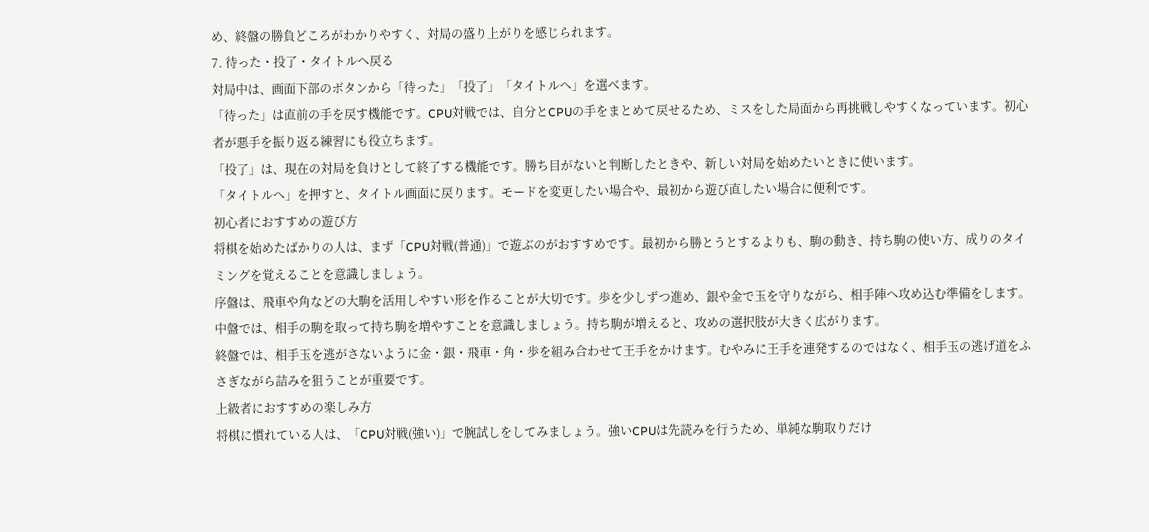め、終盤の勝負どころがわかりやすく、対局の盛り上がりを感じられます。
7. 待った・投了・タイトルへ戻る
対局中は、画面下部のボタンから「待った」「投了」「タイトルへ」を選べます。
「待った」は直前の手を戻す機能です。CPU対戦では、自分とCPUの手をまとめて戻せるため、ミスをした局面から再挑戦しやすくなっています。初心者が悪手を振り返る練習にも役立ちます。
「投了」は、現在の対局を負けとして終了する機能です。勝ち目がないと判断したときや、新しい対局を始めたいときに使います。
「タイトルへ」を押すと、タイトル画面に戻ります。モードを変更したい場合や、最初から遊び直したい場合に便利です。
初心者におすすめの遊び方
将棋を始めたばかりの人は、まず「CPU対戦(普通)」で遊ぶのがおすすめです。最初から勝とうとするよりも、駒の動き、持ち駒の使い方、成りのタイミングを覚えることを意識しましょう。
序盤は、飛車や角などの大駒を活用しやすい形を作ることが大切です。歩を少しずつ進め、銀や金で玉を守りながら、相手陣へ攻め込む準備をします。
中盤では、相手の駒を取って持ち駒を増やすことを意識しましょう。持ち駒が増えると、攻めの選択肢が大きく広がります。
終盤では、相手玉を逃がさないように金・銀・飛車・角・歩を組み合わせて王手をかけます。むやみに王手を連発するのではなく、相手玉の逃げ道をふさぎながら詰みを狙うことが重要です。
上級者におすすめの楽しみ方
将棋に慣れている人は、「CPU対戦(強い)」で腕試しをしてみましょう。強いCPUは先読みを行うため、単純な駒取りだけ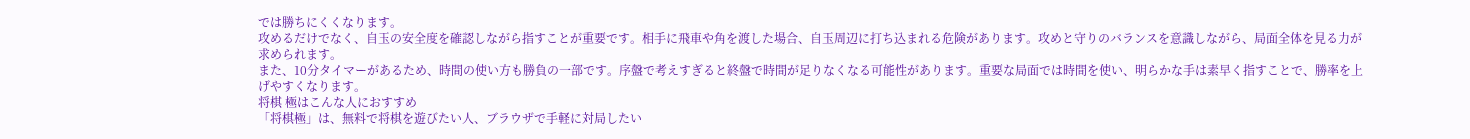では勝ちにくくなります。
攻めるだけでなく、自玉の安全度を確認しながら指すことが重要です。相手に飛車や角を渡した場合、自玉周辺に打ち込まれる危険があります。攻めと守りのバランスを意識しながら、局面全体を見る力が求められます。
また、10分タイマーがあるため、時間の使い方も勝負の一部です。序盤で考えすぎると終盤で時間が足りなくなる可能性があります。重要な局面では時間を使い、明らかな手は素早く指すことで、勝率を上げやすくなります。
将棋 極はこんな人におすすめ
「将棋極」は、無料で将棋を遊びたい人、ブラウザで手軽に対局したい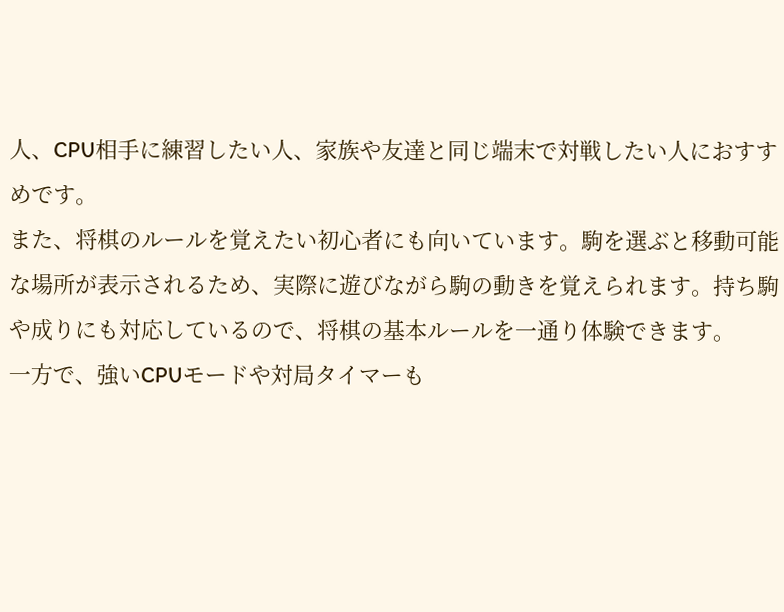人、CPU相手に練習したい人、家族や友達と同じ端末で対戦したい人におすすめです。
また、将棋のルールを覚えたい初心者にも向いています。駒を選ぶと移動可能な場所が表示されるため、実際に遊びながら駒の動きを覚えられます。持ち駒や成りにも対応しているので、将棋の基本ルールを一通り体験できます。
一方で、強いCPUモードや対局タイマーも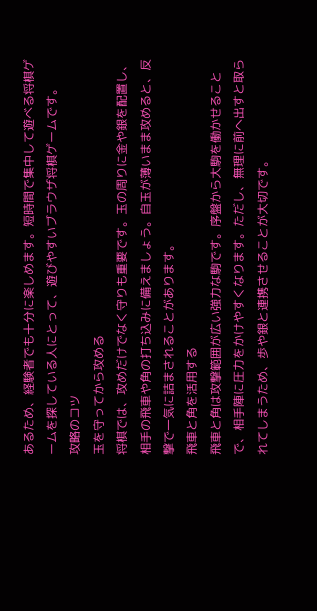あるため、経験者でも十分に楽しめます。短時間で集中して遊べる将棋ゲームを探している人にとって、遊びやすいブラウザ将棋ゲームです。
攻略のコツ
玉を守ってから攻める
将棋では、攻めだけでなく守りも重要です。玉の周りに金や銀を配置し、相手の飛車や角の打ち込みに備えましょう。自玉が薄いまま攻めると、反撃で一気に詰まされることがあります。
飛車と角を活用する
飛車と角は攻撃範囲が広い強力な駒です。序盤から大駒を働かせることで、相手陣に圧力をかけやすくなります。ただし、無理に前へ出すと取られてしまうため、歩や銀と連携させることが大切です。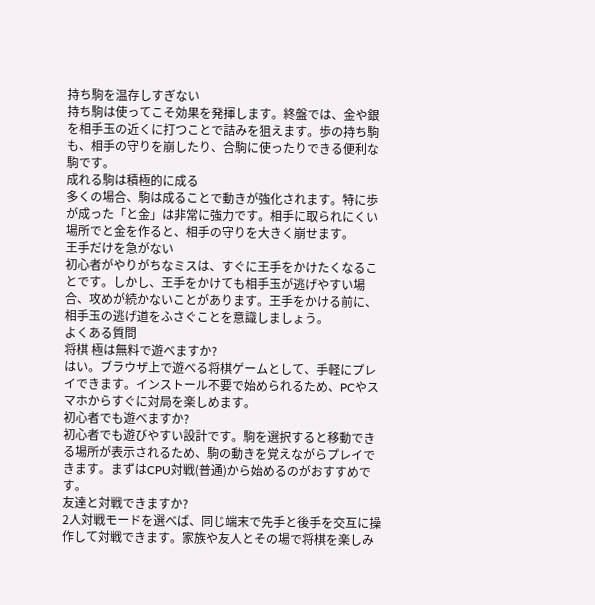持ち駒を温存しすぎない
持ち駒は使ってこそ効果を発揮します。終盤では、金や銀を相手玉の近くに打つことで詰みを狙えます。歩の持ち駒も、相手の守りを崩したり、合駒に使ったりできる便利な駒です。
成れる駒は積極的に成る
多くの場合、駒は成ることで動きが強化されます。特に歩が成った「と金」は非常に強力です。相手に取られにくい場所でと金を作ると、相手の守りを大きく崩せます。
王手だけを急がない
初心者がやりがちなミスは、すぐに王手をかけたくなることです。しかし、王手をかけても相手玉が逃げやすい場合、攻めが続かないことがあります。王手をかける前に、相手玉の逃げ道をふさぐことを意識しましょう。
よくある質問
将棋 極は無料で遊べますか?
はい。ブラウザ上で遊べる将棋ゲームとして、手軽にプレイできます。インストール不要で始められるため、PCやスマホからすぐに対局を楽しめます。
初心者でも遊べますか?
初心者でも遊びやすい設計です。駒を選択すると移動できる場所が表示されるため、駒の動きを覚えながらプレイできます。まずはCPU対戦(普通)から始めるのがおすすめです。
友達と対戦できますか?
2人対戦モードを選べば、同じ端末で先手と後手を交互に操作して対戦できます。家族や友人とその場で将棋を楽しみ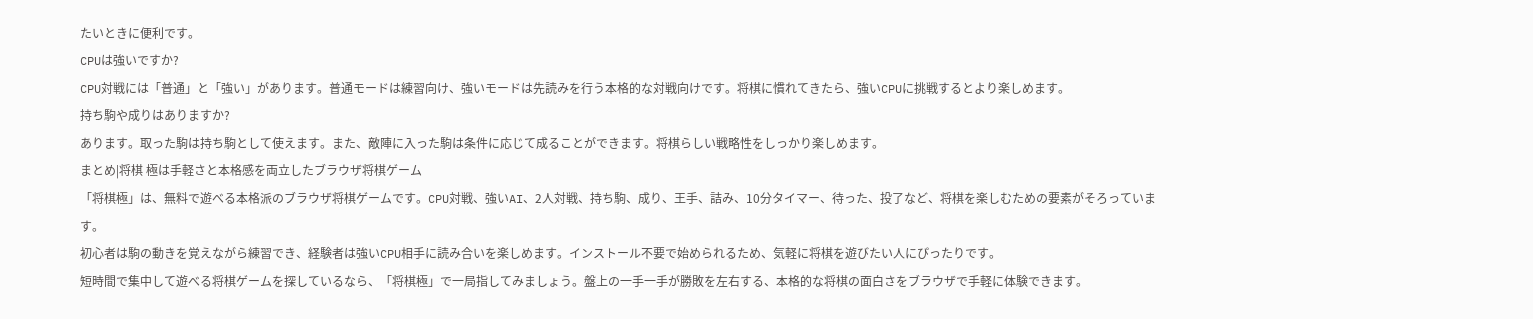たいときに便利です。
CPUは強いですか?
CPU対戦には「普通」と「強い」があります。普通モードは練習向け、強いモードは先読みを行う本格的な対戦向けです。将棋に慣れてきたら、強いCPUに挑戦するとより楽しめます。
持ち駒や成りはありますか?
あります。取った駒は持ち駒として使えます。また、敵陣に入った駒は条件に応じて成ることができます。将棋らしい戦略性をしっかり楽しめます。
まとめ|将棋 極は手軽さと本格感を両立したブラウザ将棋ゲーム
「将棋極」は、無料で遊べる本格派のブラウザ将棋ゲームです。CPU対戦、強いAI、2人対戦、持ち駒、成り、王手、詰み、10分タイマー、待った、投了など、将棋を楽しむための要素がそろっています。
初心者は駒の動きを覚えながら練習でき、経験者は強いCPU相手に読み合いを楽しめます。インストール不要で始められるため、気軽に将棋を遊びたい人にぴったりです。
短時間で集中して遊べる将棋ゲームを探しているなら、「将棋極」で一局指してみましょう。盤上の一手一手が勝敗を左右する、本格的な将棋の面白さをブラウザで手軽に体験できます。